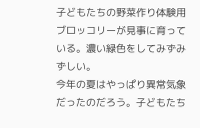子どもたちの野菜作り体験用ブロッコリーが見事に育っている。濃い緑色をしてみずみずしい。
今年の夏はやっぱり異常気象だったのだろう。子どもたち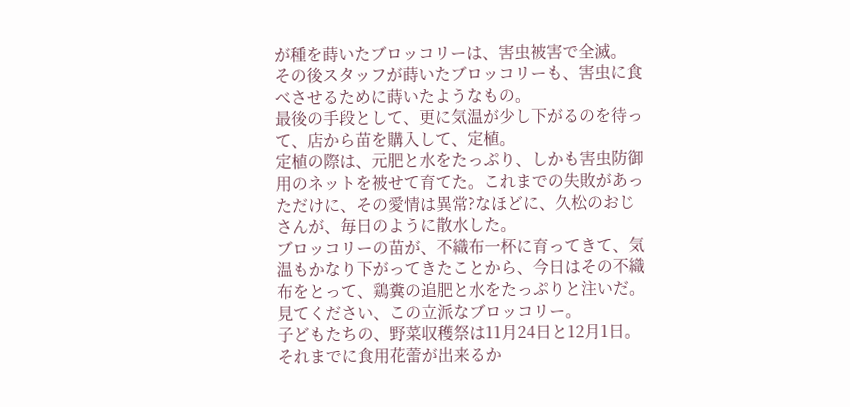が種を蒔いたブロッコリーは、害虫被害で全滅。
その後スタッフが蒔いたブロッコリーも、害虫に食べさせるために蒔いたようなもの。
最後の手段として、更に気温が少し下がるのを待って、店から苗を購入して、定植。
定植の際は、元肥と水をたっぷり、しかも害虫防御用のネットを被せて育てた。これまでの失敗があっただけに、その愛情は異常?なほどに、久松のおじさんが、毎日のように散水した。
ブロッコリーの苗が、不織布一杯に育ってきて、気温もかなり下がってきたことから、今日はその不織布をとって、鶏糞の追肥と水をたっぷりと注いだ。見てください、この立派なブロッコリー。
子どもたちの、野菜収穫祭は11月24日と12月1日。それまでに食用花蕾が出来るか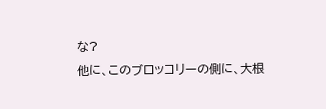な?
他に、このブロッコリーの側に、大根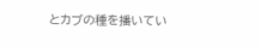とカブの種を播いてい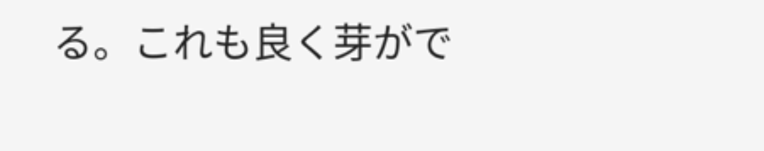る。これも良く芽がで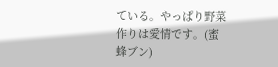ている。やっぱり野菜作りは愛情です。(蜜蜂ブン)